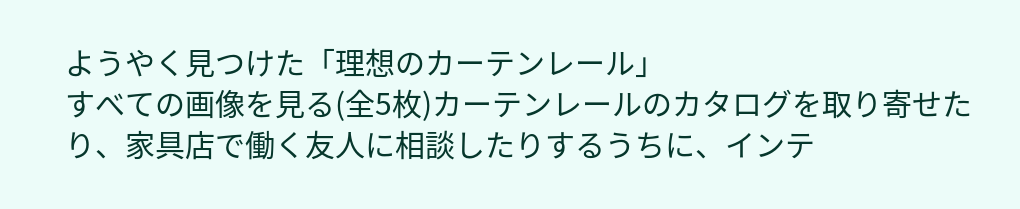ようやく見つけた「理想のカーテンレール」
すべての画像を見る(全5枚)カーテンレールのカタログを取り寄せたり、家具店で働く友人に相談したりするうちに、インテ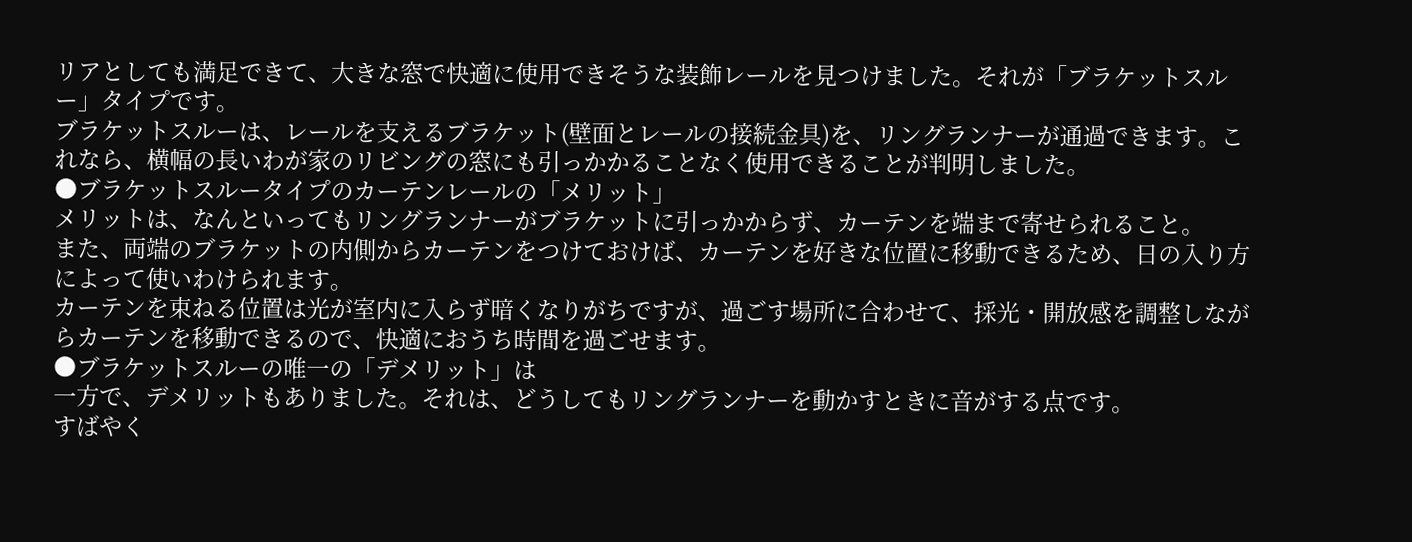リアとしても満足できて、大きな窓で快適に使用できそうな装飾レールを見つけました。それが「ブラケットスルー」タイプです。
ブラケットスルーは、レールを支えるブラケット(壁面とレールの接続金具)を、リングランナーが通過できます。これなら、横幅の長いわが家のリビングの窓にも引っかかることなく使用できることが判明しました。
●ブラケットスルータイプのカーテンレールの「メリット」
メリットは、なんといってもリングランナーがブラケットに引っかからず、カーテンを端まで寄せられること。
また、両端のブラケットの内側からカーテンをつけておけば、カーテンを好きな位置に移動できるため、日の入り方によって使いわけられます。
カーテンを束ねる位置は光が室内に入らず暗くなりがちですが、過ごす場所に合わせて、採光・開放感を調整しながらカーテンを移動できるので、快適におうち時間を過ごせます。
●ブラケットスルーの唯一の「デメリット」は
一方で、デメリットもありました。それは、どうしてもリングランナーを動かすときに音がする点です。
すばやく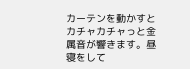カーテンを動かすとカチャカチャっと金属音が響きます。昼寝をして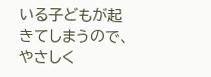いる子どもが起きてしまうので、やさしく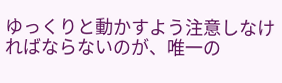ゆっくりと動かすよう注意しなければならないのが、唯一の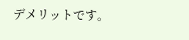デメリットです。